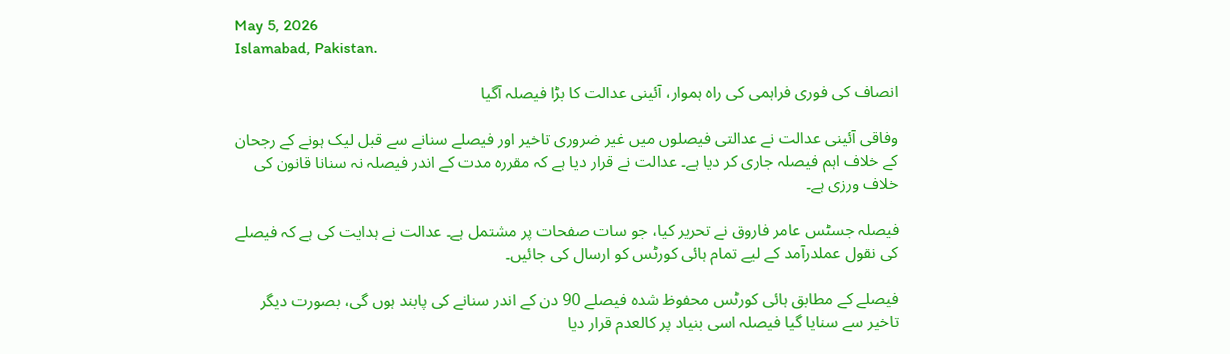May 5, 2026
Islamabad, Pakistan.

انصاف کی فوری فراہمی کی راہ ہموار، آئینی عدالت کا بڑا فیصلہ آگیا

وفاقی آئینی عدالت نے عدالتی فیصلوں میں غیر ضروری تاخیر اور فیصلے سنانے سے قبل لیک ہونے کے رجحان کے خلاف اہم فیصلہ جاری کر دیا ہے۔ عدالت نے قرار دیا ہے کہ مقررہ مدت کے اندر فیصلہ نہ سنانا قانون کی خلاف ورزی ہے۔

فیصلہ جسٹس عامر فاروق نے تحریر کیا، جو سات صفحات پر مشتمل ہے۔ عدالت نے ہدایت کی ہے کہ فیصلے کی نقول عملدرآمد کے لیے تمام ہائی کورٹس کو ارسال کی جائیں۔

فیصلے کے مطابق ہائی کورٹس محفوظ شدہ فیصلے 90 دن کے اندر سنانے کی پابند ہوں گی، بصورت دیگر تاخیر سے سنایا گیا فیصلہ اسی بنیاد پر کالعدم قرار دیا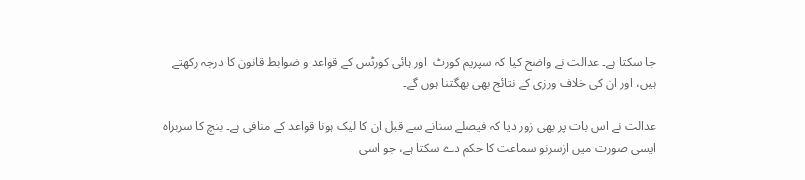جا سکتا ہے۔ عدالت نے واضح کیا کہ سپریم کورٹ  اور ہائی کورٹس کے قواعد و ضوابط قانون کا درجہ رکھتے ہیں، اور ان کی خلاف ورزی کے نتائج بھی بھگتنا ہوں گے۔

عدالت نے اس بات پر بھی زور دیا کہ فیصلے سنانے سے قبل ان کا لیک ہونا قواعد کے منافی ہے۔ بنچ کا سربراہ ایسی صورت میں ازسرنو سماعت کا حکم دے سکتا ہے، جو اسی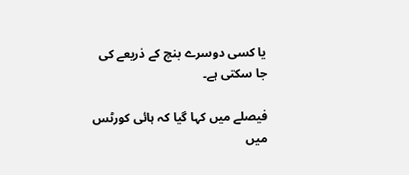یا کسی دوسرے بنچ کے ذریعے کی جا سکتی ہے۔

فیصلے میں کہا گیا کہ ہائی کورٹس میں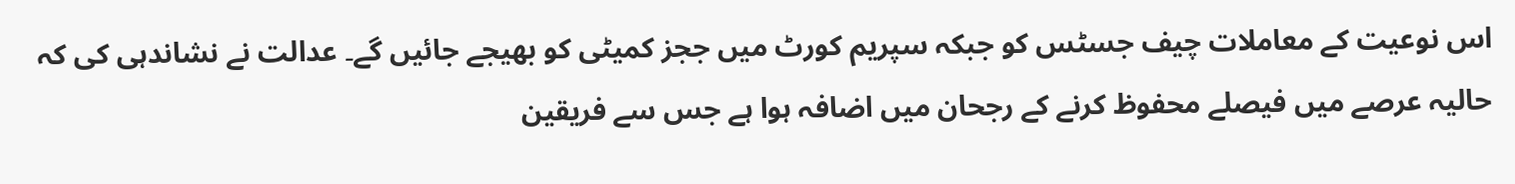اس نوعیت کے معاملات چیف جسٹس کو جبکہ سپریم کورٹ میں ججز کمیٹی کو بھیجے جائیں گے۔ عدالت نے نشاندہی کی کہ حالیہ عرصے میں فیصلے محفوظ کرنے کے رجحان میں اضافہ ہوا ہے جس سے فریقین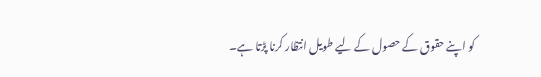کو اپنے حقوق کے حصول کے لیے طویل انتظار کرنا پڑتا ہے۔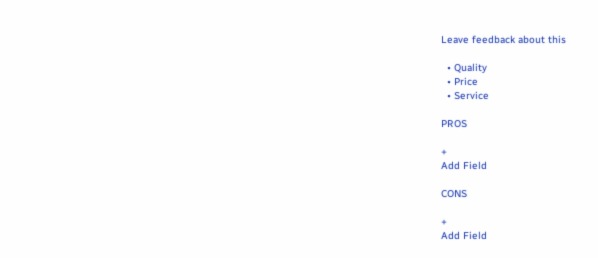Leave feedback about this

  • Quality
  • Price
  • Service

PROS

+
Add Field

CONS

+
Add Field